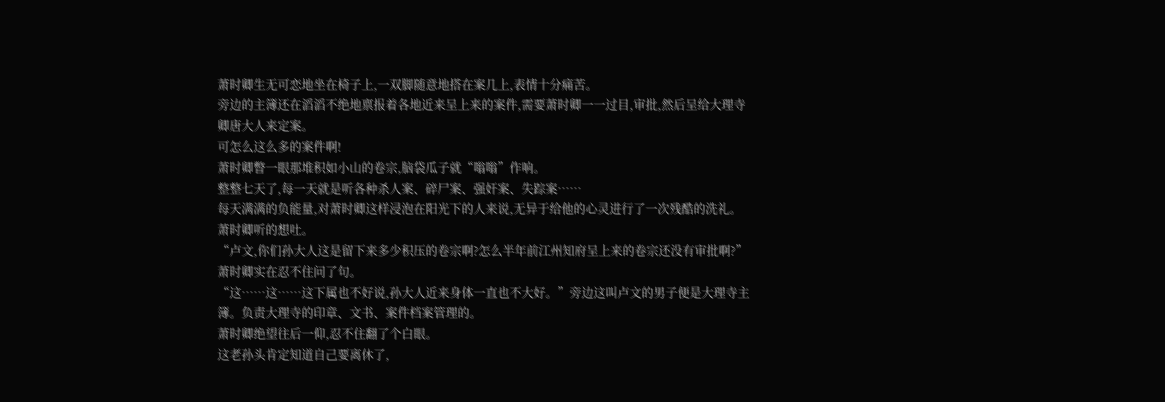萧时卿生无可恋地坐在椅子上,一双脚随意地搭在案几上,表情十分痛苦。
旁边的主簿还在滔滔不绝地禀报着各地近来呈上来的案件,需要萧时卿一一过目,审批,然后呈给大理寺卿唐大人来定案。
可怎么这么多的案件啊!
萧时卿瞥一眼那堆积如小山的卷宗,脑袋瓜子就“嗡嗡”作响。
整整七天了,每一天就是听各种杀人案、碎尸案、强奸案、失踪案……
每天满满的负能量,对萧时卿这样浸泡在阳光下的人来说,无异于给他的心灵进行了一次残酷的洗礼。
萧时卿听的想吐。
“卢文,你们孙大人这是留下来多少积压的卷宗啊?怎么半年前江州知府呈上来的卷宗还没有审批啊?”萧时卿实在忍不住问了句。
“这……这……这下属也不好说,孙大人近来身体一直也不大好。”旁边这叫卢文的男子便是大理寺主簿。负责大理寺的印章、文书、案件档案管理的。
萧时卿绝望往后一仰,忍不住翻了个白眼。
这老孙头肯定知道自己要离休了,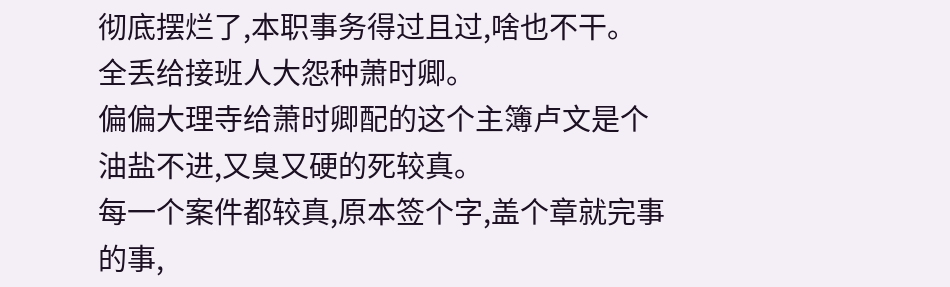彻底摆烂了,本职事务得过且过,啥也不干。
全丢给接班人大怨种萧时卿。
偏偏大理寺给萧时卿配的这个主簿卢文是个油盐不进,又臭又硬的死较真。
每一个案件都较真,原本签个字,盖个章就完事的事,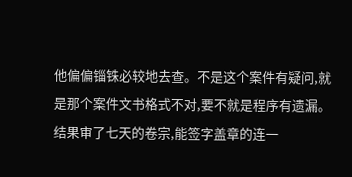他偏偏锱铢必较地去查。不是这个案件有疑问,就是那个案件文书格式不对,要不就是程序有遗漏。
结果审了七天的卷宗,能签字盖章的连一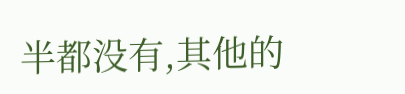半都没有,其他的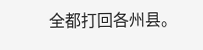全都打回各州县。